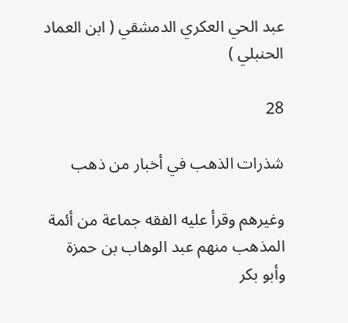عبد الحي العكري الدمشقي ( ابن العماد الحنبلي )

28

شذرات الذهب في أخبار من ذهب

وغيرهم وقرأ عليه الفقه جماعة من أئمة المذهب منهم عبد الوهاب بن حمزة وأبو بكر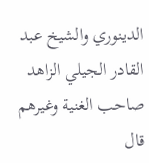الدينوري والشيخ عبد القادر الجيلي الزاهد صاحب الغنية وغيرهم قال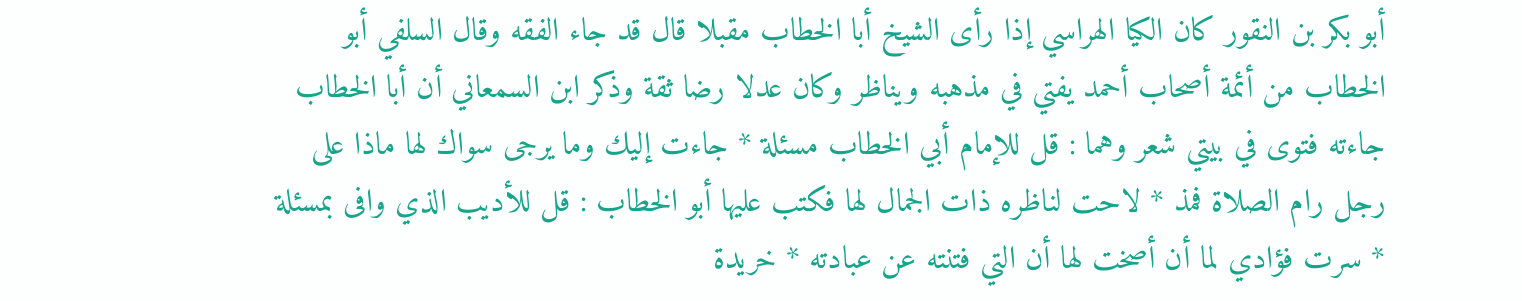أبو بكر بن النقور كان الكيا الهراسي إذا رأى الشيخ أبا الخطاب مقبلا قال قد جاء الفقه وقال السلفي أبو الخطاب من أئمة أصحاب أحمد يفتي في مذهبه ويناظر وكان عدلا رضا ثقة وذكر ابن السمعاني أن أبا الخطاب جاءته فتوى في بيتي شعر وهما : قل للإمام أبي الخطاب مسئلة * جاءت إليك وما يرجى سواك لها ماذا على رجل رام الصلاة فمذ * لاحت لناظره ذات الجمال لها فكتب عليها أبو الخطاب : قل للأديب الذي وافى بمسئلة * سرت فؤادي لما أن أصخت لها أن التي فتنته عن عبادته * خريدة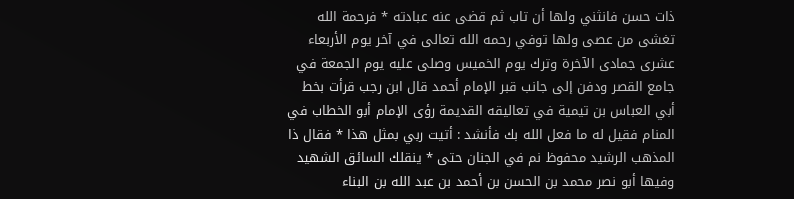ذات حسن فانثني ولها أن تاب ثم قضى عنه عبادته * فرحمة الله تغشى من عصى ولها توفي رحمه الله تعالى في آخر يوم الأربعاء عشرى جمادى الآخرة وترك يوم الخميس وصلى عليه يوم الجمعة في جامع القصر ودفن إلى جانب قبر الإمام أحمد قال ابن رجب قرأت بخط أبي العباس بن تيمية في تعاليقه القديمة رؤى الإمام أبو الخطاب في المنام فقيل له ما فعل الله بك فأنشد : أتيت ربي بمثل هذا * فقال ذا المذهب الرشيد محفوظ نم في الجنان حتى * ينقلك السائق الشهيد وفيها أبو نصر محمد بن الحسن بن أحمد بن عبد الله بن البناء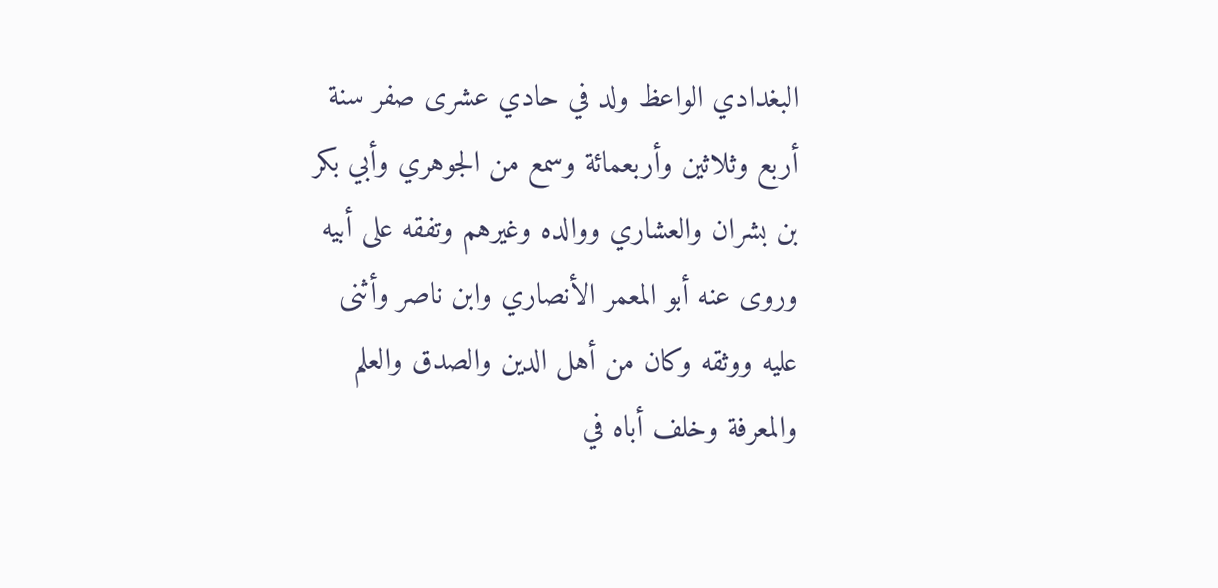البغدادي الواعظ ولد في حادي عشرى صفر سنة أربع وثلاثين وأربعمائة وسمع من الجوهري وأبي بكر بن بشران والعشاري ووالده وغيرهم وتفقه على أبيه وروى عنه أبو المعمر الأنصاري وابن ناصر وأثنى عليه ووثقه وكان من أهل الدين والصدق والعلم والمعرفة وخلف أباه في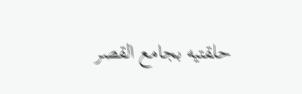حلقتيه بجامع القصر